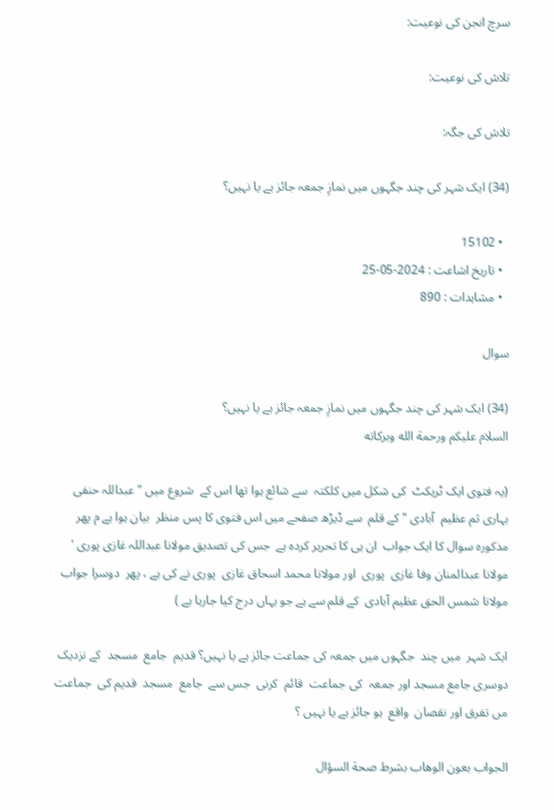سرچ انجن کی نوعیت:

تلاش کی نوعیت:

تلاش کی جگہ:

(34) ایک شہر کی چند جگہوں میں نمازِ جمعہ جائز ہے یا نہیں؟

  • 15102
  • تاریخ اشاعت : 2024-05-25
  • مشاہدات : 890

سوال

(34) ایک شہر کی چند جگہوں میں نمازِ جمعہ جائز ہے یا نہیں؟
السلام عليكم ورحمة الله وبركاته

(یہ فتوی ایک ٹریکٹ  کی شکل میں کلکتہ  سے شائع ہوا تھا اس کے  شروع میں " عبداللہ حنفی بہاری ثم عظیم  آبادی " کے قلم  سے ڈیڑھ صفحے میں اس فتوی کا پس منظر  بیان ہوا ہے م پھر مذکورہ سوال کا ایک جواب  ان ہی کا تحریر کردہ ہے  جس کی تصدیق مولانا عبداللہ غازی پوری ' مولانا عبدالمنان وفا غازی  پوری  اور مولانا محمد اسحاق غازی  پوری نے کی ہے ، پھر  دوسرا جواب  مولانا شمس الحق عظیم آبادی  کے قلم سے ہے جو یہاں درج کیا جارہا ہے )

ایک شہر  میں چند  جگہوں میں جمعہ کی جماعت جائز ہے یا نہیں؟ قدیم  جامع  مسجد  کے نزدیک دوسری جامع مسجد اور جمعہ  کی جماعت  قائم  کرنی  جس سے  جامع  مسجد  قدیم کی  جماعت  مں تفرق اور نقصان  واقع  ہو جائز ہے یا نہیں ؟

الجواب بعون الوهاب بشرط صحة السؤال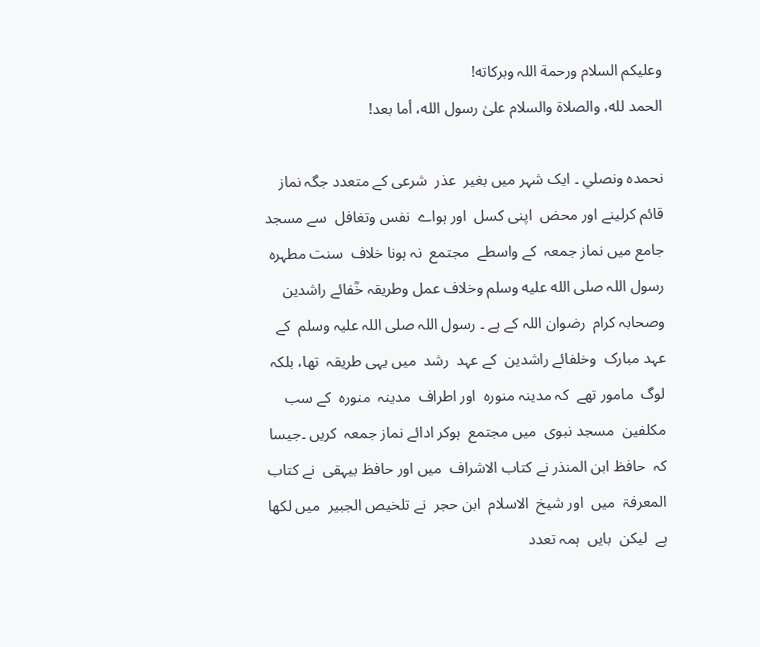وعلیکم السلام ورحمة اللہ وبرکاته!
الحمد لله، والصلاة والسلام علىٰ رسول الله، أما بعد!

نحمده ونصلي ۔ ایک شہر میں بغیر  عذر  شرعی کے متعدد جگہ نماز قائم کرلینے اور محض  اپنی کسل  اور ہواے  نفس وتغافل  سے مسجد  جامع میں نماز جمعہ  کے واسطے  مجتمع  نہ ہونا خلاف  سنت مطہرہ  رسول اللہ صلى الله عليه وسلم وخلاف عمل وطریقہ خؒفائے راشدین وصحابہ کرام  رضوان اللہ کے ہے ۔ رسول اللہ صلی اللہ علیہ وسلم  کے عہد مبارک  وخلفائے راشدین  کے عہد  رشد  میں یہی طریقہ  تھا، بلکہ لوگ  مامور تھے  کہ مدینہ منورہ  اور اطراف  مدینہ  منورہ  کے سب مکلفین  مسجد نبوی  میں مجتمع  ہوکر ادائے نماز جمعہ  کریں ۔جیسا کہ  حافظ ابن المنذر نے کتاب الاشراف  میں اور حافظ بیہقی  نے کتاب المعرفۃ  میں  اور شیخ  الاسلام  ابن حجر  نے تلخیص الجبیر  میں لکھا ہے  لیکن  بایں  ہمہ تعدد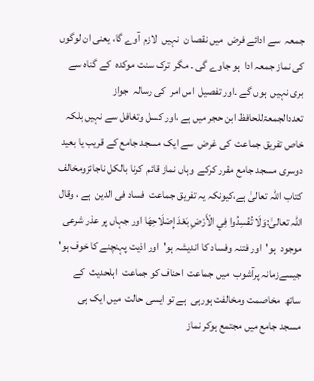جمعہ  سے ادائے فرض  میں نقصا ن  نہیں  لازم  آوے گا، یعنی ان لوگوں  کی نماز جمعہ ادا  ہو جاوے گی ۔ مگر  ترک سنت موکدہ  کے گناہ سے بری نہیں  ہوں گے ۔اور تفصیل  اس امر  کی رسالہ  جواز  تعددالجمعۃللحافظ ابن حجر میں ہے ،اور کسل وتغافل سے نہیں بلکہ خاص تفریق جماعت  کی غرض  سے ایک مسجد جامع کے قریب یا بعید دوسری مسجد جامع مقرر کرکے  وہاں نماز قائم  کرنا بالکل ناجائزومخالف کتاب اللہ تعالیٰ ہے،کیونکہ یہ تفریق جماعت  فساد فی الدین  ہے ، وقال اللہ تعالیٰ:وَلَا تُفْسِدُوا فِي الْأَرْضِ بَعْدَ إِصْلَاحِهَا اور جہاں پر عذر شرعی موجود  ہو'اور فتنہ وفساد کا اندیشہ ہو'اور اذیت پہنچنے کا خوف ہو' جیسےزمانہ پرآشوب  میں جماعت  احناف کو جماعت  اہلحدیث  کے ساتھ  مخاصمت ومخالفت ہورہی  ہے تو ایسی حالت  میں ایک ہی  مسجد جامع میں مجتمع ہوکر نماز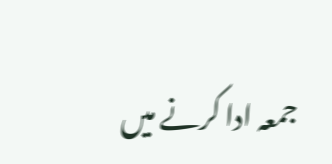جمعہ ادا کرنے میں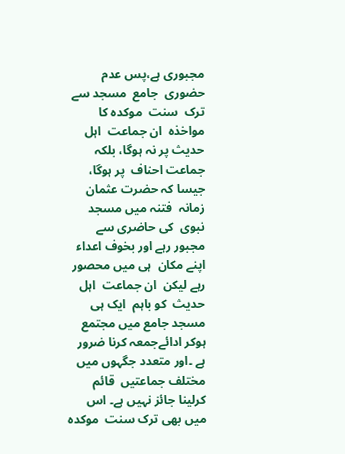مجبوری ہے،پس عدم حضوری  جامع  مسجد سے  ترک  سنت  موکدہ کا مواخذہ  ان جماعت  اہل حدیث پر نہ ہوگا، بلکہ جماعت احناف  پر ہوگا، جیسا کہ حضرت عثمان زمانہ  فتنہ میں مسجد نبوی  کی حاضری سے مجبور رہے اور بخوف اعداء اپنے مکان  ہی میں محصور رہے لیکن  ان جماعت  اہل حدیث  کو باہم  ایک ہی  مسجد جامع میں مجتمع ہوکر ادائےجمعہ کرنا ضرور ہے ۔اور متعدد جگہوں میں مختلف جماعتیں  قائم  کرلینا جائز نہیں ہے۔ اس میں بھی ترک سنت  موکدہ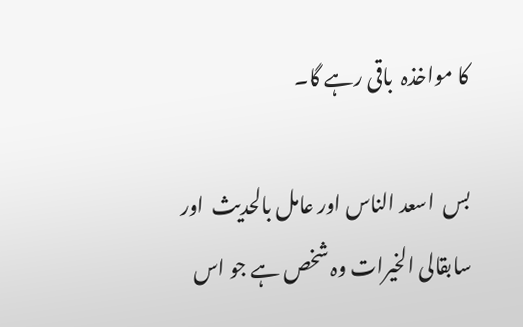کا مواخذہ  باقی رہے گا۔

بس  اسعد الناس اور عامل بالحدیث  اور سابقالی الخیرات وہ شخص ہے جو اس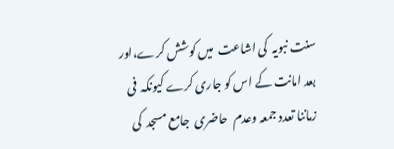سنت نبویہ  کی اشاعت  میں کوشش کرے،اور بعد امانت کے اس کو جاری کرے کیونکہ  فی زماننا تعدد جمعہ وعدم  حاضری  جامع مسجد  کی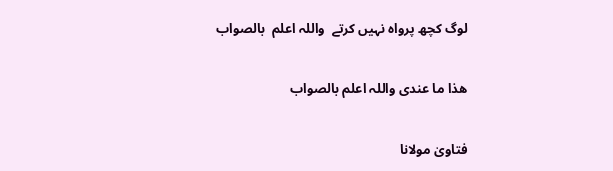لوگ کچھ پرواہ نہیں کرتے  واللہ اعلم  بالصواب

ھذا ما عندی واللہ اعلم بالصواب

فتاویٰ مولانا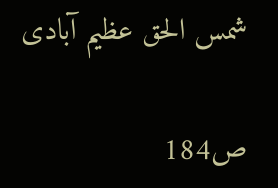شمس الحق عظیم آبادی

ص184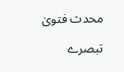محدث فتویٰ

تبصرے